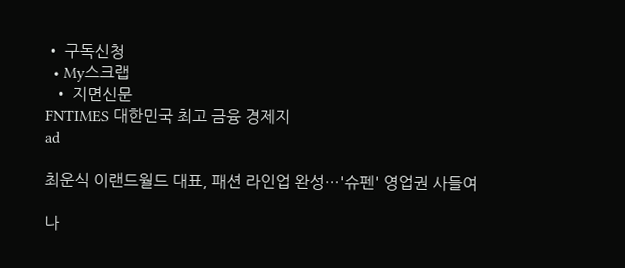• 구독신청
  • My스크랩
  • 지면신문
FNTIMES 대한민국 최고 금융 경제지
ad

최운식 이랜드월드 대표, 패션 라인업 완성…'슈펜' 영업권 사들여

나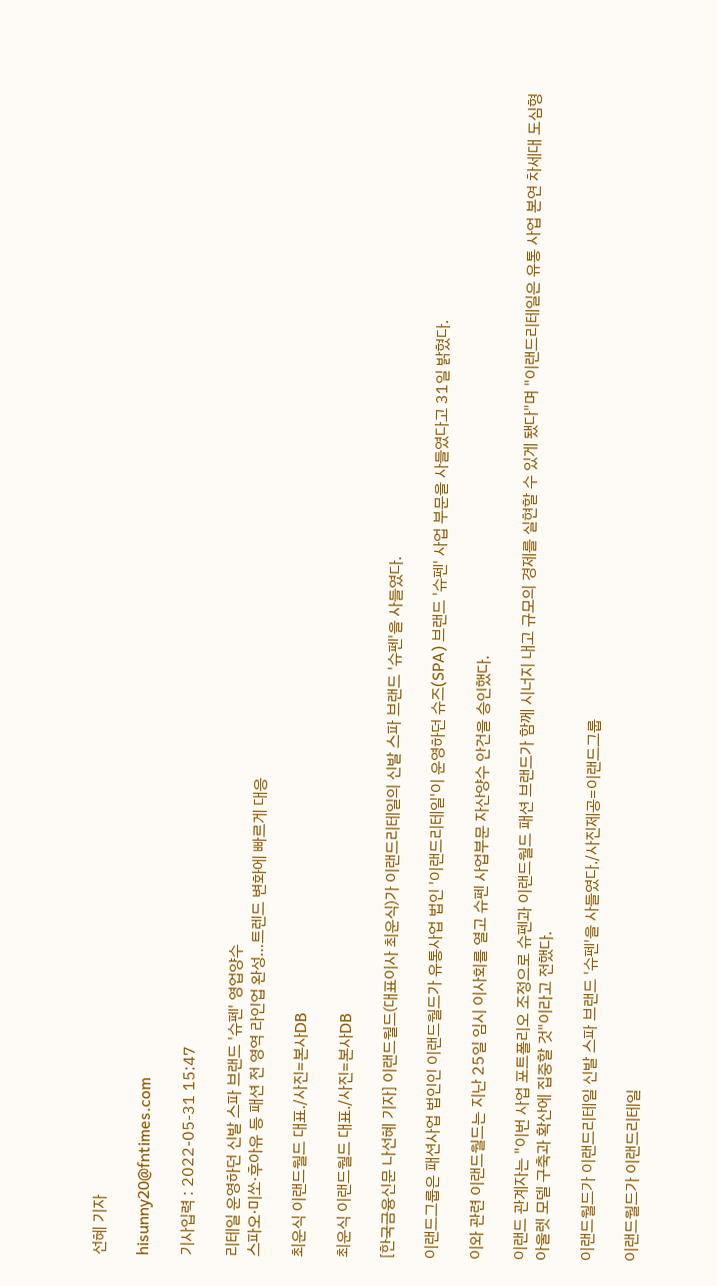선혜 기자

hisunny20@fntimes.com

기사입력 : 2022-05-31 15:47

리테일 운영하던 신발 스파 브랜드 '슈펜' 영업양수
스파오·미쏘·후아유 등 패션 전 영역 라인업 완성…트렌드 변화에 빠르게 대응

최운식 이랜드월드 대표./사진=본사DB

최운식 이랜드월드 대표./사진=본사DB

[한국금융신문 나선혜 기자] 이랜드월드(대표이사 최운식)가 이랜드리테일의 신발 스파 브랜드 '슈펜'을 사들였다.

이랜드그룹은 패션사업 법인인 이랜드월드가 유통사업 법인 '이랜드리테일'이 운영하던 슈즈(SPA) 브랜드 '슈펜' 사업 부문을 사들였다고 31일 밝혔다.

이와 관련 이랜드월드는 지난 25일 임시 이사회를 열고 슈펜 사업부문 자산양수 안건을 승인했다.

이랜드 관계자는 "이번 사업 포트폴리오 조정으로 슈펜과 이랜드월드 패션 브랜드가 함께 시너지 내고 규모의 경제를 실현할 수 있게 됐다"며 "이랜드리테일은 유통 사업 본연 차세대 도심형 아울렛 모델 구축과 확산에 집중할 것"이라고 전했다.

이랜드월드가 이랜드리테일 신발 스파 브랜드 '슈펜'을 사들였다./사진제공=이랜드그룹

이랜드월드가 이랜드리테일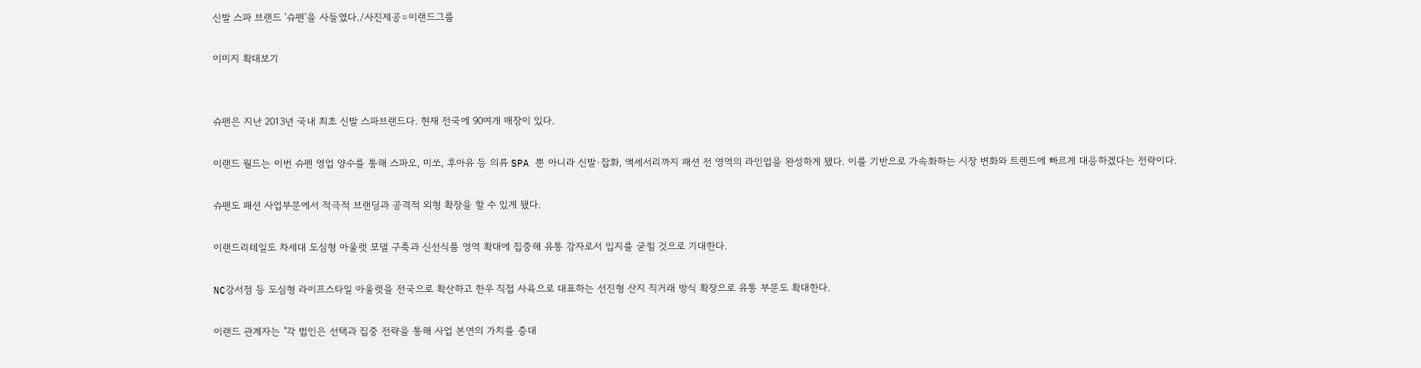신발 스파 브랜드 '슈펜'을 사들였다./사진제공=이랜드그룹

이미지 확대보기


슈펜은 지난 2013년 국내 최초 신발 스파브랜드다. 현재 전국에 90여개 매장이 있다.

이랜드 월드는 이번 슈펜 영업 양수를 통해 스파오, 미쏘, 후아유 등 의류 SPA 뿐 아니라 신발∙잡화, 액세서리까지 패션 전 영역의 라인업을 완성하게 됐다. 이를 기반으로 가속화하는 시장 변화와 트렌드에 빠르게 대응하겠다는 전략이다.

슈펜도 패션 사업부문에서 적극적 브랜딩과 공격적 외형 확장을 할 수 있게 됐다.

이랜드리테일도 차세대 도심형 아울렛 모델 구축과 신선식품 영역 확대에 집중해 유통 강자로서 입지를 굳힐 것으로 기대한다.

NC강서점 등 도심형 라이프스타일 아울렛을 전국으로 확산하고 한우 직접 사육으로 대표하는 선진형 산지 직거래 방식 확장으로 유통 부문도 확대한다.

이랜드 관계자는 "각 법인은 선택과 집중 전략을 통해 사업 본연의 가치를 증대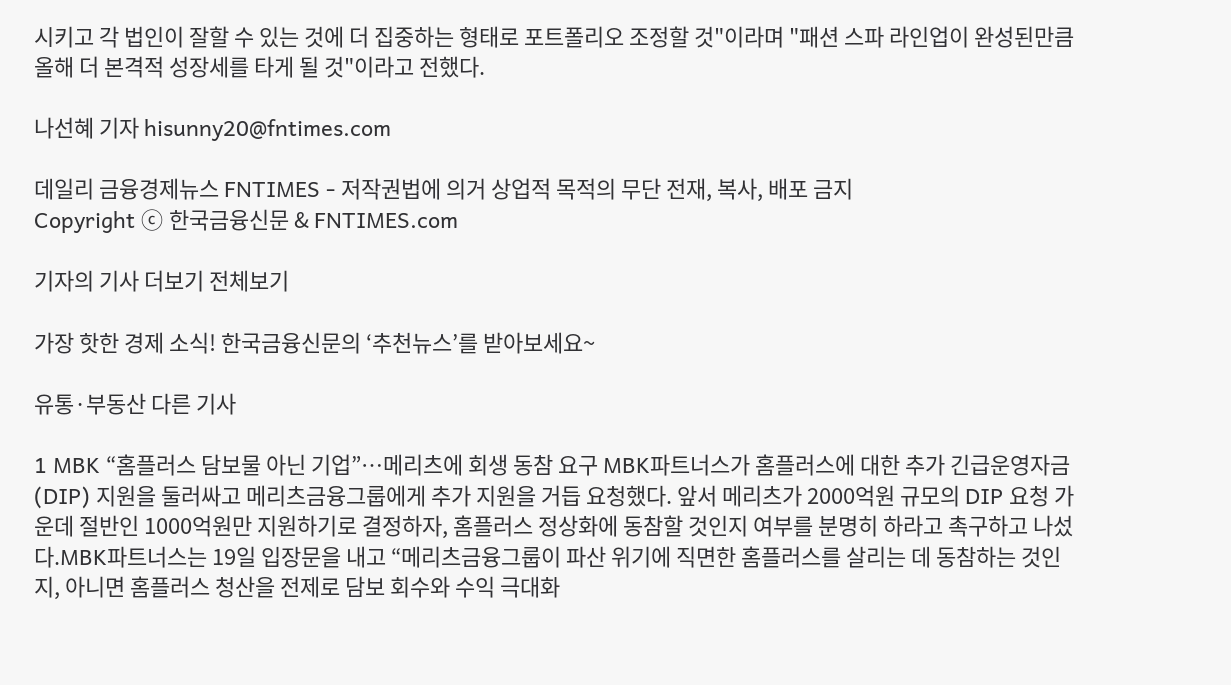시키고 각 법인이 잘할 수 있는 것에 더 집중하는 형태로 포트폴리오 조정할 것"이라며 "패션 스파 라인업이 완성된만큼 올해 더 본격적 성장세를 타게 될 것"이라고 전했다.

나선혜 기자 hisunny20@fntimes.com

데일리 금융경제뉴스 FNTIMES - 저작권법에 의거 상업적 목적의 무단 전재, 복사, 배포 금지
Copyright ⓒ 한국금융신문 & FNTIMES.com

기자의 기사 더보기 전체보기

가장 핫한 경제 소식! 한국금융신문의 ‘추천뉴스’를 받아보세요~

유통·부동산 다른 기사

1 MBK “홈플러스 담보물 아닌 기업”…메리츠에 회생 동참 요구 MBK파트너스가 홈플러스에 대한 추가 긴급운영자금(DIP) 지원을 둘러싸고 메리츠금융그룹에게 추가 지원을 거듭 요청했다. 앞서 메리츠가 2000억원 규모의 DIP 요청 가운데 절반인 1000억원만 지원하기로 결정하자, 홈플러스 정상화에 동참할 것인지 여부를 분명히 하라고 촉구하고 나섰다.MBK파트너스는 19일 입장문을 내고 “메리츠금융그룹이 파산 위기에 직면한 홈플러스를 살리는 데 동참하는 것인지, 아니면 홈플러스 청산을 전제로 담보 회수와 수익 극대화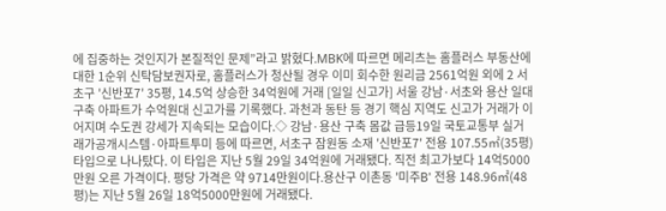에 집중하는 것인지가 본질적인 문제”라고 밝혔다.MBK에 따르면 메리츠는 홈플러스 부동산에 대한 1순위 신탁담보권자로, 홈플러스가 청산될 경우 이미 회수한 원리금 2561억원 외에 2 서초구 '신반포7' 35평, 14.5억 상승한 34억원에 거래 [일일 신고가] 서울 강남·서초와 용산 일대 구축 아파트가 수억원대 신고가를 기록했다. 과천과 동탄 등 경기 핵심 지역도 신고가 거래가 이어지며 수도권 강세가 지속되는 모습이다.◇ 강남·용산 구축 몸값 급등19일 국토교통부 실거래가공개시스템·아파트투미 등에 따르면, 서초구 잠원동 소재 '신반포7' 전용 107.55㎡(35평)타입으로 나나탔다. 이 타입은 지난 5월 29일 34억원에 거래됐다. 직전 최고가보다 14억5000만원 오른 가격이다. 평당 가격은 약 9714만원이다.용산구 이촌동 '미주B' 전용 148.96㎡(48평)는 지난 5월 26일 18억5000만원에 거래됐다.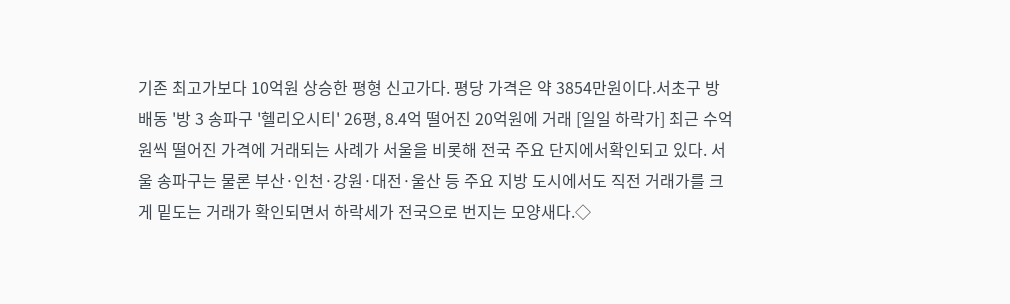기존 최고가보다 10억원 상승한 평형 신고가다. 평당 가격은 약 3854만원이다.서초구 방배동 '방 3 송파구 '헬리오시티' 26평, 8.4억 떨어진 20억원에 거래 [일일 하락가] 최근 수억원씩 떨어진 가격에 거래되는 사례가 서울을 비롯해 전국 주요 단지에서확인되고 있다. 서울 송파구는 물론 부산·인천·강원·대전·울산 등 주요 지방 도시에서도 직전 거래가를 크게 밑도는 거래가 확인되면서 하락세가 전국으로 번지는 모양새다.◇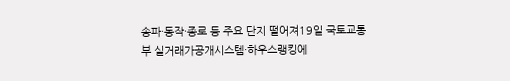송파·동작·종로 등 주요 단지 떨어져19일 국토교통부 실거래가공개시스템·하우스랭킹에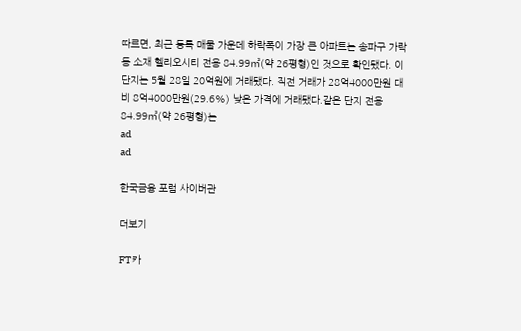따르면, 최근 등록 매물 가운데 하락폭이 가장 큰 아파트는 송파구 가락동 소재 헬리오시티 전용 84.99㎡(약 26평형)인 것으로 확인됐다. 이 단지는 5월 28일 20억원에 거래됐다. 직전 거래가 28억4000만원 대비 8억4000만원(29.6%) 낮은 가격에 거래됐다.같은 단지 전용 84.99㎡(약 26평형)는
ad
ad

한국금융 포럼 사이버관

더보기

FT카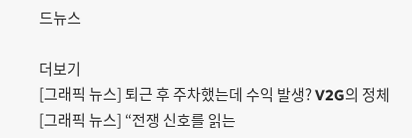드뉴스

더보기
[그래픽 뉴스] 퇴근 후 주차했는데 수익 발생? V2G의 정체
[그래픽 뉴스] “전쟁 신호를 읽는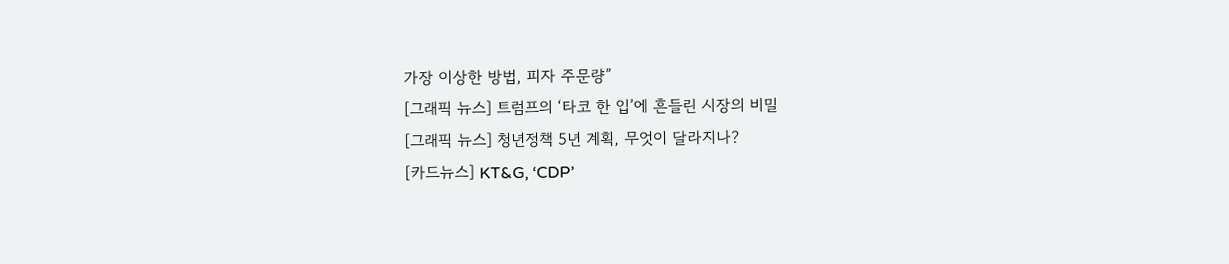가장 이상한 방법, 피자 주문량”
[그래픽 뉴스] 트럼프의 ‘타코 한 입’에 흔들린 시장의 비밀
[그래픽 뉴스] 청년정책 5년 계획, 무엇이 달라지나?
[카드뉴스] KT&G, ‘CDP’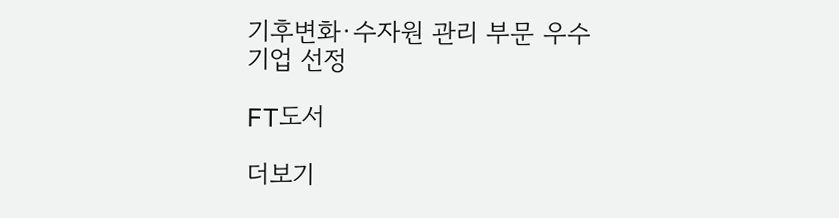기후변화·수자원 관리 부문 우수기업 선정

FT도서

더보기